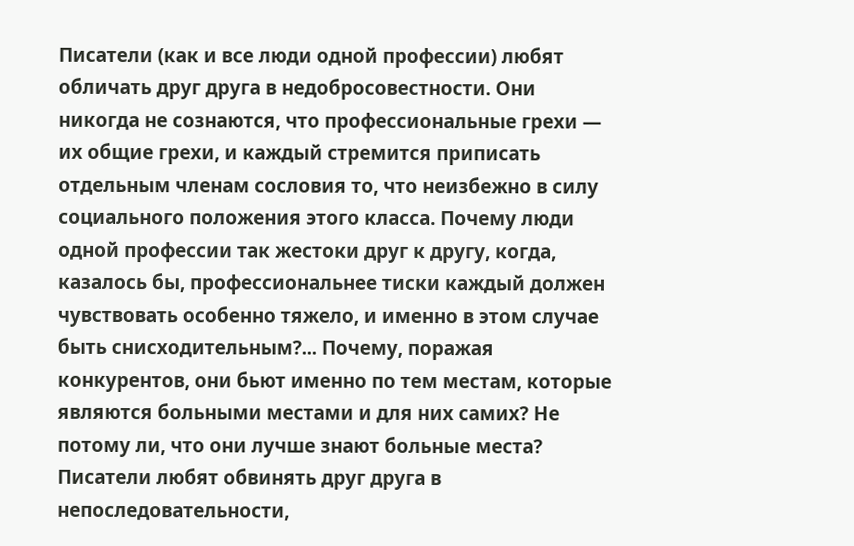Писатели (как и все люди одной профессии) любят обличать друг друга в недобросовестности. Они никогда не сознаются, что профессиональные грехи — их общие грехи, и каждый стремится приписать отдельным членам сословия то, что неизбежно в силу социального положения этого класса. Почему люди одной профессии так жестоки друг к другу, когда, казалось бы, профессиональнее тиски каждый должен чувствовать особенно тяжело, и именно в этом случае быть снисходительным?... Почему, поражая конкурентов, они бьют именно по тем местам, которые являются больными местами и для них самих? Не потому ли, что они лучше знают больные места?
Писатели любят обвинять друг друга в непоследовательности,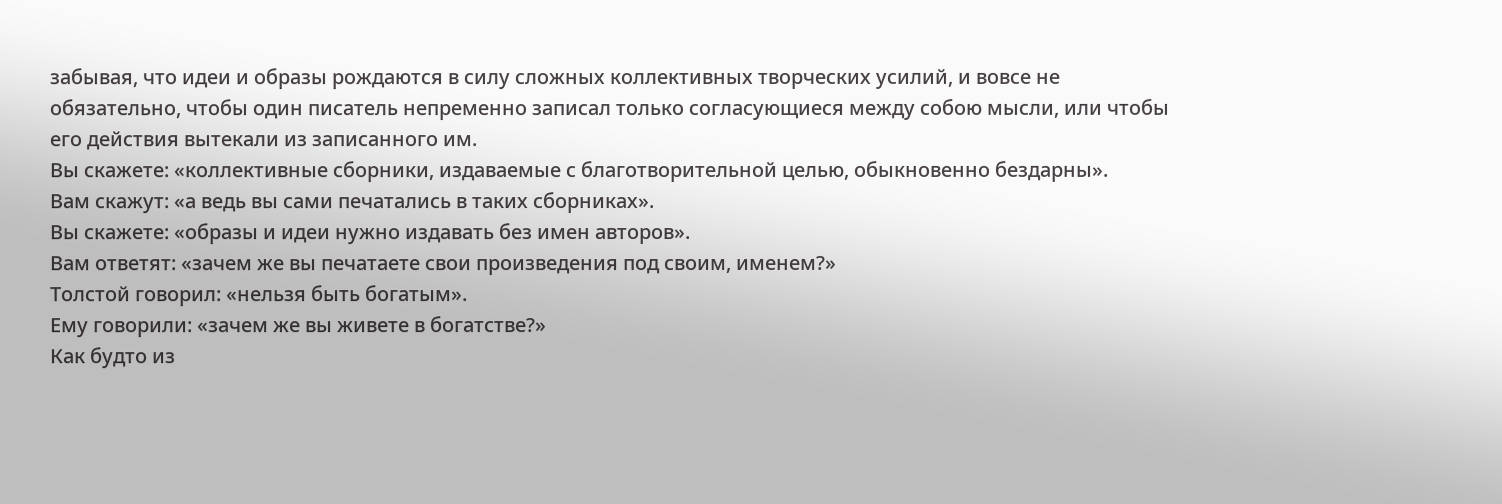забывая, что идеи и образы рождаются в силу сложных коллективных творческих усилий, и вовсе не обязательно, чтобы один писатель непременно записал только согласующиеся между собою мысли, или чтобы его действия вытекали из записанного им.
Вы скажете: «коллективные сборники, издаваемые с благотворительной целью, обыкновенно бездарны».
Вам скажут: «а ведь вы сами печатались в таких сборниках».
Вы скажете: «образы и идеи нужно издавать без имен авторов».
Вам ответят: «зачем же вы печатаете свои произведения под своим, именем?»
Толстой говорил: «нельзя быть богатым».
Ему говорили: «зачем же вы живете в богатстве?»
Как будто из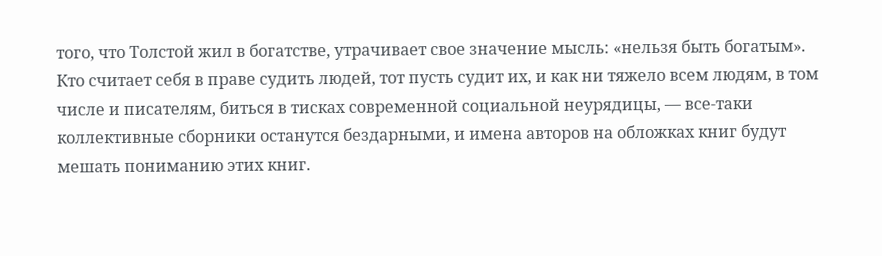того, что Толстой жил в богатстве, утрачивает свое значение мысль: «нельзя быть богатым». Кто считает себя в праве судить людей, тот пусть судит их, и как ни тяжело всем людям, в том числе и писателям, биться в тисках современной социальной неурядицы, — все-таки коллективные сборники останутся бездарными, и имена авторов на обложках книг будут мешать пониманию этих книг.